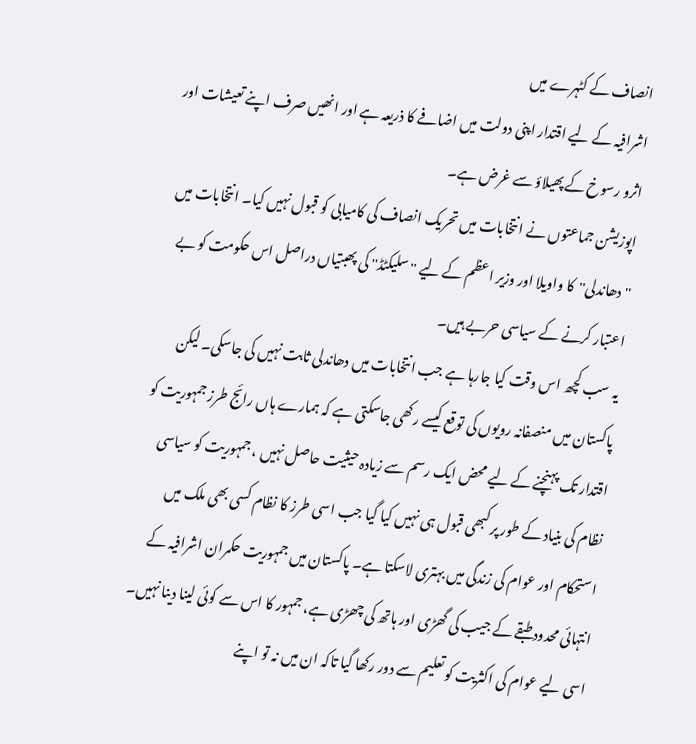انصاف کے کٹہرے میں
اشرافیہ کے لیے اقتدار اپنی دولت میں اضافے کا ذریعہ ہے اور انھیں صرف اپنے تعیشات اور اثرو رسوخ کے پھیلاؤ سے غرض ہے۔
اپوزیشن جماعتوں نے انتخابات میں تحریک انصاف کی کامیابی کو قبول نہیں کیا۔ انتخابات میں ''دھاندلی''کا واویلا اور وزیر اعظم کے لیے ''سلیکٹڈ'' کی پھبتیاں دراصل اس حکومت کو بے اعتبار کرنے کے سیاسی حربے ہیں۔
یہ سب کچھ اس وقت کیا جارہا ہے جب انتخابات میں دھاندلی ثابت نہیں کی جاسکی۔ لیکن پاکستان میں منصفانہ رویوں کی توقع کیسے رکھی جاسکتی ہے کہ ہمارے ہاں رائج طرز جمہوریت کو اقتدار تک پہنچنے کے لیے محض ایک رسم سے زیادہ حیثیت حاصل نہیں ، جمہوریت کو سیاسی نظام کی بنیاد کے طور پر کبھی قبول ہی نہیں کیا گیا جب اسی طرز کا نظام کسی بھی ملک میں استحکام اور عوام کی زندگی میں بہتری لاسکتا ہے۔ پاکستان میں جمہوریت حکمران اشرافیہ کے انتہائی محدود طبقے کے جیب کی گھڑی اور ہاتھ کی چھڑی ہے، جمہور کا اس سے کوئی لینا دینا نہیں۔
اسی لیے عوام کی اکثریت کو تعلیم سے دور رکھا گیا تاکہ ان میں نہ تو اپنے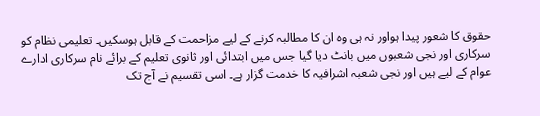حقوق کا شعور پیدا ہواور نہ ہی وہ ان کا مطالبہ کرنے کے لیے مزاحمت کے قابل ہوسکیں۔ تعلیمی نظام کو سرکاری اور نجی شعبوں میں بانٹ دیا گیا جس میں ابتدائی اور ثانوی تعلیم کے برائے نام سرکاری ادارے عوام کے لیے ہیں اور نجی شعبہ اشرافیہ کا خدمت گزار ہے۔ اسی تقسیم نے آج تک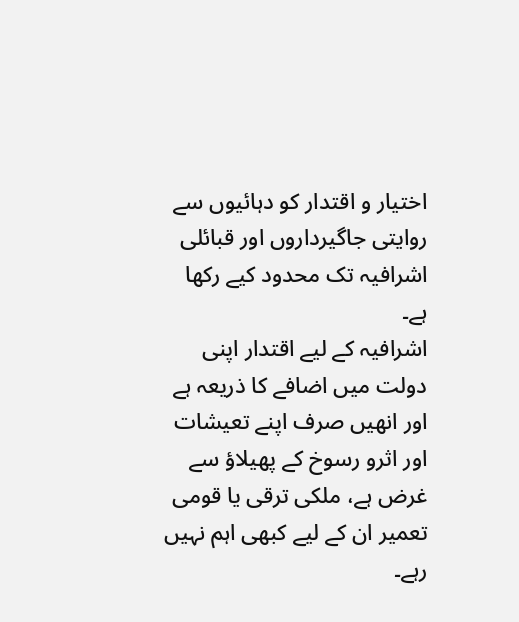اختیار و اقتدار کو دہائیوں سے روایتی جاگیرداروں اور قبائلی اشرافیہ تک محدود کیے رکھا ہے۔
اشرافیہ کے لیے اقتدار اپنی دولت میں اضافے کا ذریعہ ہے اور انھیں صرف اپنے تعیشات اور اثرو رسوخ کے پھیلاؤ سے غرض ہے، ملکی ترقی یا قومی تعمیر ان کے لیے کبھی اہم نہیں رہے۔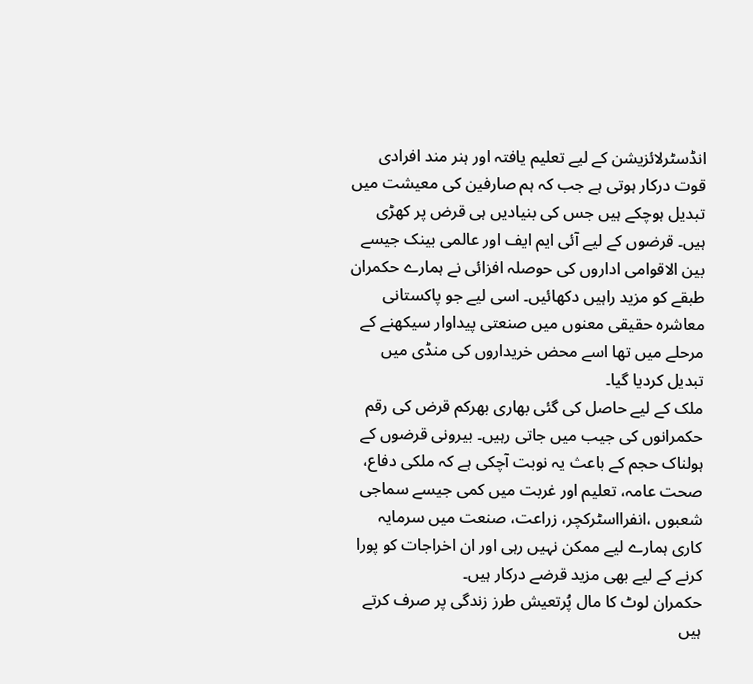انڈسٹرلائزیشن کے لیے تعلیم یافتہ اور ہنر مند افرادی قوت درکار ہوتی ہے جب کہ ہم صارفین کی معیشت میں تبدیل ہوچکے ہیں جس کی بنیادیں ہی قرض پر کھڑی ہیں۔ قرضوں کے لیے آئی ایم ایف اور عالمی بینک جیسے بین الاقوامی اداروں کی حوصلہ افزائی نے ہمارے حکمران طبقے کو مزید راہیں دکھائیں۔ اسی لیے جو پاکستانی معاشرہ حقیقی معنوں میں صنعتی پیداوار سیکھنے کے مرحلے میں تھا اسے محض خریداروں کی منڈی میں تبدیل کردیا گیا۔
ملک کے لیے حاصل کی گئی بھاری بھرکم قرض کی رقم حکمرانوں کی جیب میں جاتی رہیں۔ بیرونی قرضوں کے ہولناک حجم کے باعث یہ نوبت آچکی ہے کہ ملکی دفاع، صحت عامہ، تعلیم اور غربت میں کمی جیسے سماجی شعبوں ،انفرااسٹرکچر، زراعت، صنعت میں سرمایہ کاری ہمارے لیے ممکن نہیں رہی اور ان اخراجات کو پورا کرنے کے لیے بھی مزید قرضے درکار ہیں۔
حکمران لوٹ کا مال پُرتعیش طرز زندگی پر صرف کرتے ہیں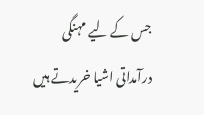جس کے لیے مہنگی درآمداتی اشیا خریدتے ہیں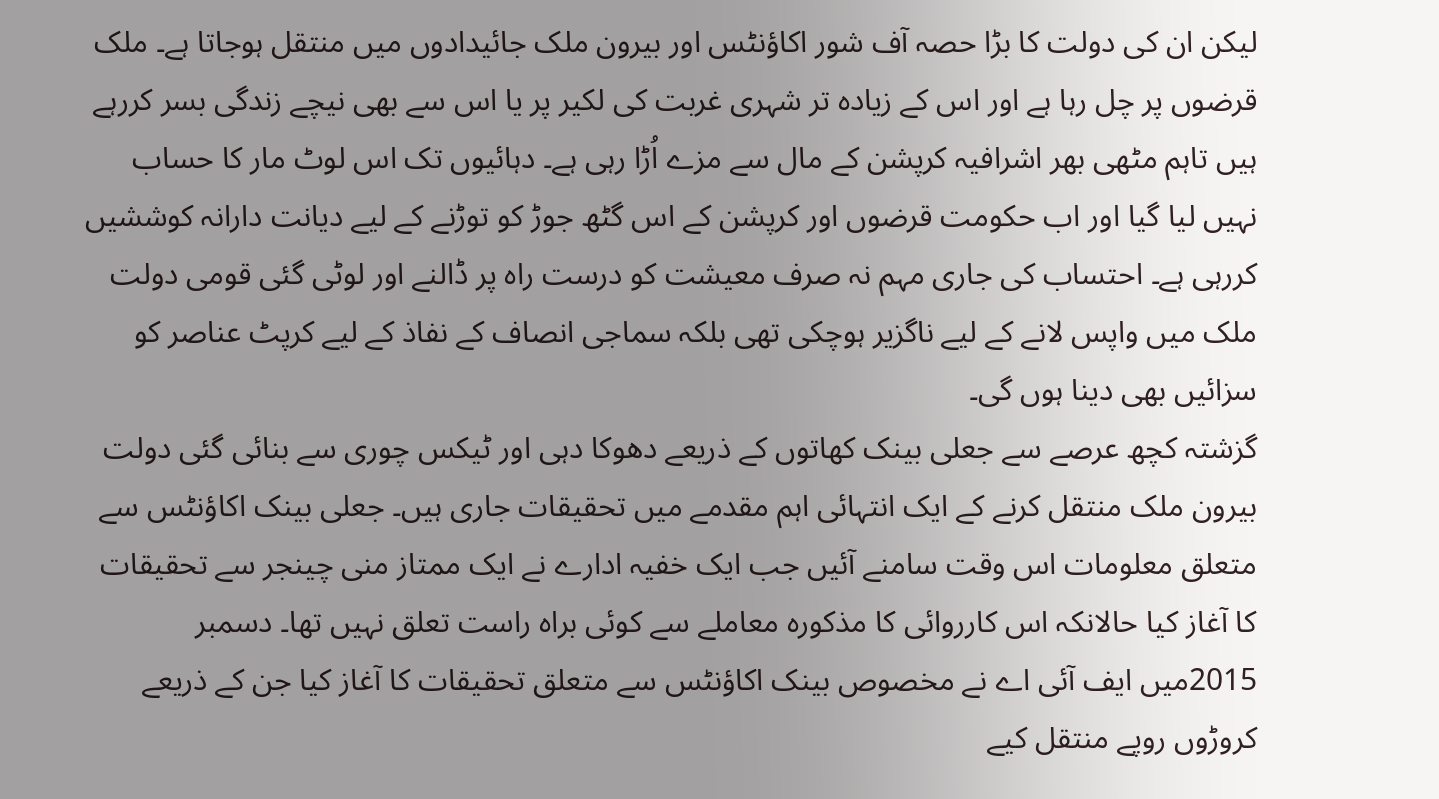لیکن ان کی دولت کا بڑا حصہ آف شور اکاؤنٹس اور بیرون ملک جائیدادوں میں منتقل ہوجاتا ہے۔ ملک قرضوں پر چل رہا ہے اور اس کے زیادہ تر شہری غربت کی لکیر پر یا اس سے بھی نیچے زندگی بسر کررہے ہیں تاہم مٹھی بھر اشرافیہ کرپشن کے مال سے مزے اُڑا رہی ہے۔ دہائیوں تک اس لوٹ مار کا حساب نہیں لیا گیا اور اب حکومت قرضوں اور کرپشن کے اس گٹھ جوڑ کو توڑنے کے لیے دیانت دارانہ کوششیں کررہی ہے۔ احتساب کی جاری مہم نہ صرف معیشت کو درست راہ پر ڈالنے اور لوٹی گئی قومی دولت ملک میں واپس لانے کے لیے ناگزیر ہوچکی تھی بلکہ سماجی انصاف کے نفاذ کے لیے کرپٹ عناصر کو سزائیں بھی دینا ہوں گی۔
گزشتہ کچھ عرصے سے جعلی بینک کھاتوں کے ذریعے دھوکا دہی اور ٹیکس چوری سے بنائی گئی دولت بیرون ملک منتقل کرنے کے ایک انتہائی اہم مقدمے میں تحقیقات جاری ہیں۔ جعلی بینک اکاؤنٹس سے متعلق معلومات اس وقت سامنے آئیں جب ایک خفیہ ادارے نے ایک ممتاز منی چینجر سے تحقیقات کا آغاز کیا حالانکہ اس کارروائی کا مذکورہ معاملے سے کوئی براہ راست تعلق نہیں تھا۔ دسمبر 2015میں ایف آئی اے نے مخصوص بینک اکاؤنٹس سے متعلق تحقیقات کا آغاز کیا جن کے ذریعے کروڑوں روپے منتقل کیے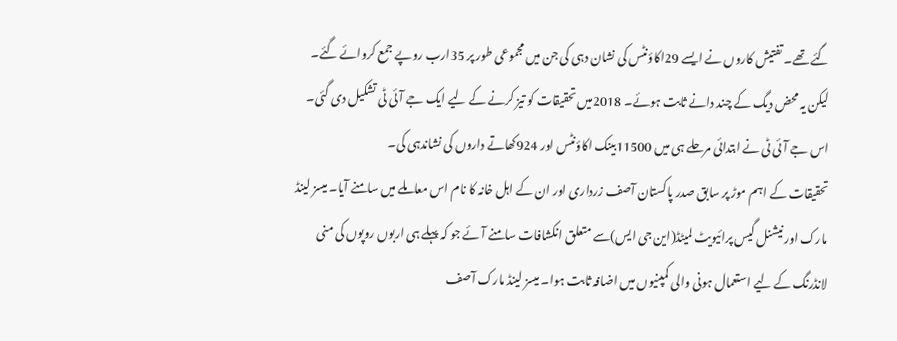گئے تھے۔ تفتیش کاروں نے ایسے 29اکاؤنٹس کی نشان دہی کی جن میں مجموعی طور پر 35ارب روپے جمع کروائے گئے۔ لیکن یہ محض دیگ کے چند دانے ثابت ہوئے۔ 2018میں تحقیقات کو تیز کرنے کے لیے ایک جے آئی ٹی تشکیل دی گئی۔ اس جے آئی ٹی نے ابتدائی مرحلے ہی میں 11500بینک اکاؤنٹس اور 924کھاتے داروں کی نشاندہی کی۔
تحقیقات کے اہم موڑ پر سابق صدر پاکستان آصف زرداری اور ان کے اہل خانہ کا نام اس معاملے میں سامنے آیا۔ میسز لینڈ مارک اور نیشنل گیس پرائیویٹ لمیٹڈ(این جی ایس)سے متعلق انکشافات سامنے آئے جو کہ پہلے ہی اربوں روپوں کی منی لانڈرنگ کے لیے استعمال ہونی والی کمپنیوں میں اضافہ ثابت ہوا۔ میسز لینڈ مارک آصف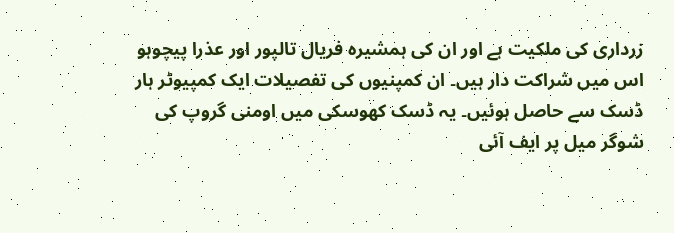زرداری کی ملکیت ہے اور ان کی ہمشیرہ فریال تالپور اور عذرا پیچوہو اس میں شراکت دار ہیں۔ ان کمپنیوں کی تفصیلات ایک کمپیوٹر ہار ڈسک سے حاصل ہوئیں۔ یہ ڈسک کھوسکی میں اومنی گروپ کی شوگر میل پر ایف آئی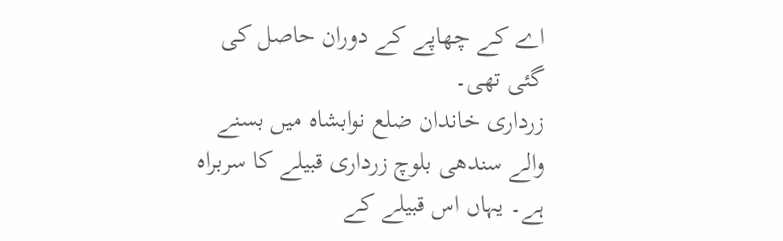اے کے چھاپے کے دوران حاصل کی گئی تھی۔
زرداری خاندان ضلع نوابشاہ میں بسنے والے سندھی بلوچ زرداری قبیلے کا سربراہ ہے۔ یہاں اس قبیلے کے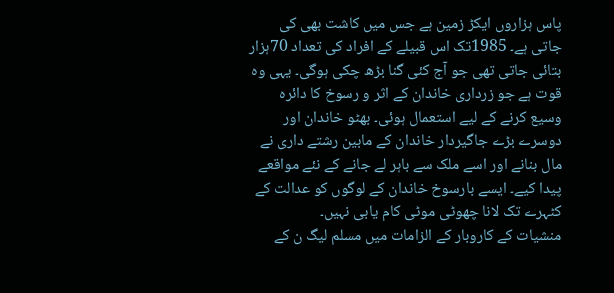پاس ہزاروں ایکڑ زمین ہے جس میں کاشت بھی کی جاتی ہے۔ 1985تک اس قبیلے کے افراد کی تعداد 70ہزار بتائی جاتی تھی جو آج کئی گنا بڑھ چکی ہوگی۔ یہی وہ قوت ہے جو زرداری خاندان کے اثر و رسوخ کا دائرہ وسیع کرنے کے لیے استعمال ہوئی۔ بھٹو خاندان اور دوسرے بڑے جاگیردار خاندان کے مابین رشتے داری نے مال بنانے اور اسے ملک سے باہر لے جانے کے نئے مواقعے پیدا کیے۔ ایسے بارسوخ خاندان کے لوگوں کو عدالت کے کٹہرے تک لانا چھوٹی موٹی کام یابی نہیں۔
منشیات کے کاروبار کے الزامات میں مسلم لیگ ن کے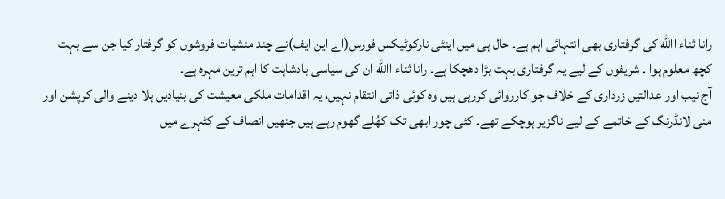رانا ثناء االله کی گرفتاری بھی انتہائی اہم ہے۔ حال ہی میں اینٹی نارکوٹیکس فورس(اے این ایف)نے چند منشیات فروشوں کو گرفتار کیا جن سے بہت کچھ معلوم ہوا ۔ شریفوں کے لیے یہ گرفتاری بہت بڑا دھچکا ہے۔ رانا ثناء االله ان کی سیاسی بادشاہت کا اہم ترین مہرہ ہے۔
آج نیب اور عدالتیں زرداری کے خلاف جو کارروائی کررہی ہیں وہ کوئی ذاتی انتقام نہیں، یہ اقدامات ملکی معیشت کی بنیادیں ہلا دینے والی کرپشن اور منی لانڈرنگ کے خاتمے کے لیے ناگزیر ہوچکے تھے۔ کئی چور ابھی تک کھُلے گھوم رہے ہیں جنھیں انصاف کے کٹہرے میں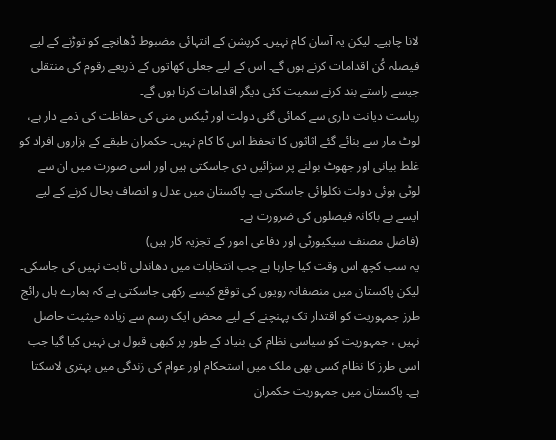لانا چاہیے۔ لیکن یہ آسان کام نہیں۔ کرپشن کے انتہائی مضبوط ڈھانچے کو توڑنے کے لیے فیصلہ کُن اقدامات کرنے ہوں گے۔ اس کے لیے جعلی کھاتوں کے ذریعے رقوم کی منتقلی جیسے راستے بند کرنے سمیت کئی دیگر اقدامات کرنا ہوں گے۔
ریاست دیانت داری سے کمائی گئی دولت اور ٹیکس منی کی حفاظت کی ذمے دار ہے، لوٹ مار سے بنائے گئے اثاثوں کا تحفظ اس کا کام نہیں۔ حکمران طبقے کے ہزاروں افراد کو غلط بیانی اور جھوٹ بولنے پر سزائیں دی جاسکتی ہیں اور اسی صورت میں ان سے لوٹی ہوئی دولت نکلوائی جاسکتی ہے۔ پاکستان میں عدل و انصاف بحال کرنے کے لیے ایسے بے باکانہ فیصلوں کی ضرورت ہے۔
(فاضل مصنف سیکیورٹی اور دفاعی امور کے تجزیہ کار ہیں)
یہ سب کچھ اس وقت کیا جارہا ہے جب انتخابات میں دھاندلی ثابت نہیں کی جاسکی۔ لیکن پاکستان میں منصفانہ رویوں کی توقع کیسے رکھی جاسکتی ہے کہ ہمارے ہاں رائج طرز جمہوریت کو اقتدار تک پہنچنے کے لیے محض ایک رسم سے زیادہ حیثیت حاصل نہیں ، جمہوریت کو سیاسی نظام کی بنیاد کے طور پر کبھی قبول ہی نہیں کیا گیا جب اسی طرز کا نظام کسی بھی ملک میں استحکام اور عوام کی زندگی میں بہتری لاسکتا ہے۔ پاکستان میں جمہوریت حکمران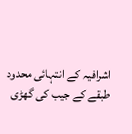اشرافیہ کے انتہائی محدود طبقے کے جیب کی گھڑی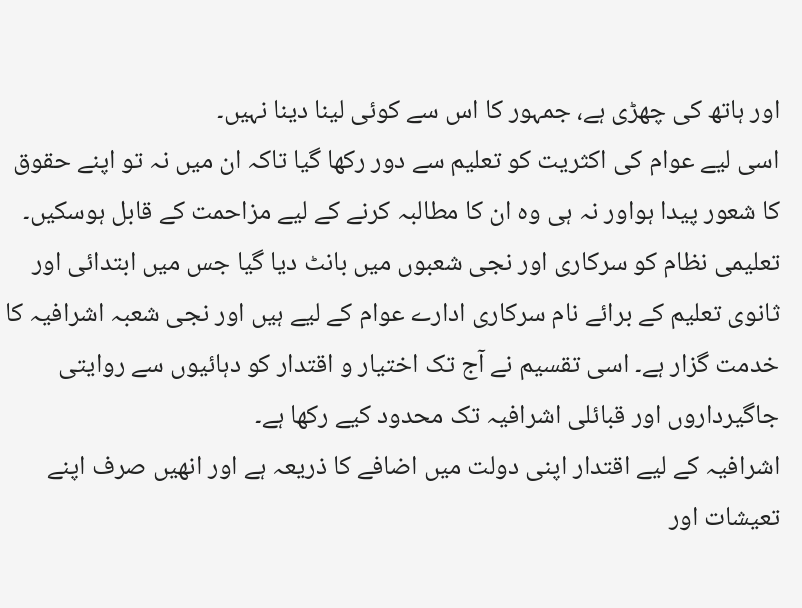اور ہاتھ کی چھڑی ہے، جمہور کا اس سے کوئی لینا دینا نہیں۔
اسی لیے عوام کی اکثریت کو تعلیم سے دور رکھا گیا تاکہ ان میں نہ تو اپنے حقوق کا شعور پیدا ہواور نہ ہی وہ ان کا مطالبہ کرنے کے لیے مزاحمت کے قابل ہوسکیں۔ تعلیمی نظام کو سرکاری اور نجی شعبوں میں بانٹ دیا گیا جس میں ابتدائی اور ثانوی تعلیم کے برائے نام سرکاری ادارے عوام کے لیے ہیں اور نجی شعبہ اشرافیہ کا خدمت گزار ہے۔ اسی تقسیم نے آج تک اختیار و اقتدار کو دہائیوں سے روایتی جاگیرداروں اور قبائلی اشرافیہ تک محدود کیے رکھا ہے۔
اشرافیہ کے لیے اقتدار اپنی دولت میں اضافے کا ذریعہ ہے اور انھیں صرف اپنے تعیشات اور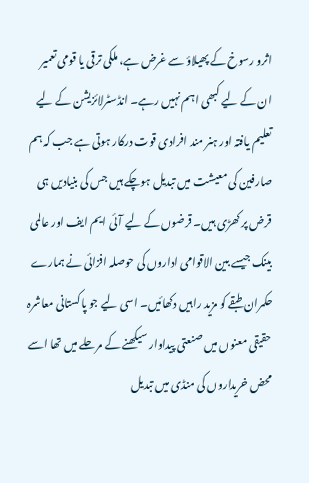اثرو رسوخ کے پھیلاؤ سے غرض ہے، ملکی ترقی یا قومی تعمیر ان کے لیے کبھی اہم نہیں رہے۔ انڈسٹرلائزیشن کے لیے تعلیم یافتہ اور ہنر مند افرادی قوت درکار ہوتی ہے جب کہ ہم صارفین کی معیشت میں تبدیل ہوچکے ہیں جس کی بنیادیں ہی قرض پر کھڑی ہیں۔ قرضوں کے لیے آئی ایم ایف اور عالمی بینک جیسے بین الاقوامی اداروں کی حوصلہ افزائی نے ہمارے حکمران طبقے کو مزید راہیں دکھائیں۔ اسی لیے جو پاکستانی معاشرہ حقیقی معنوں میں صنعتی پیداوار سیکھنے کے مرحلے میں تھا اسے محض خریداروں کی منڈی میں تبدیل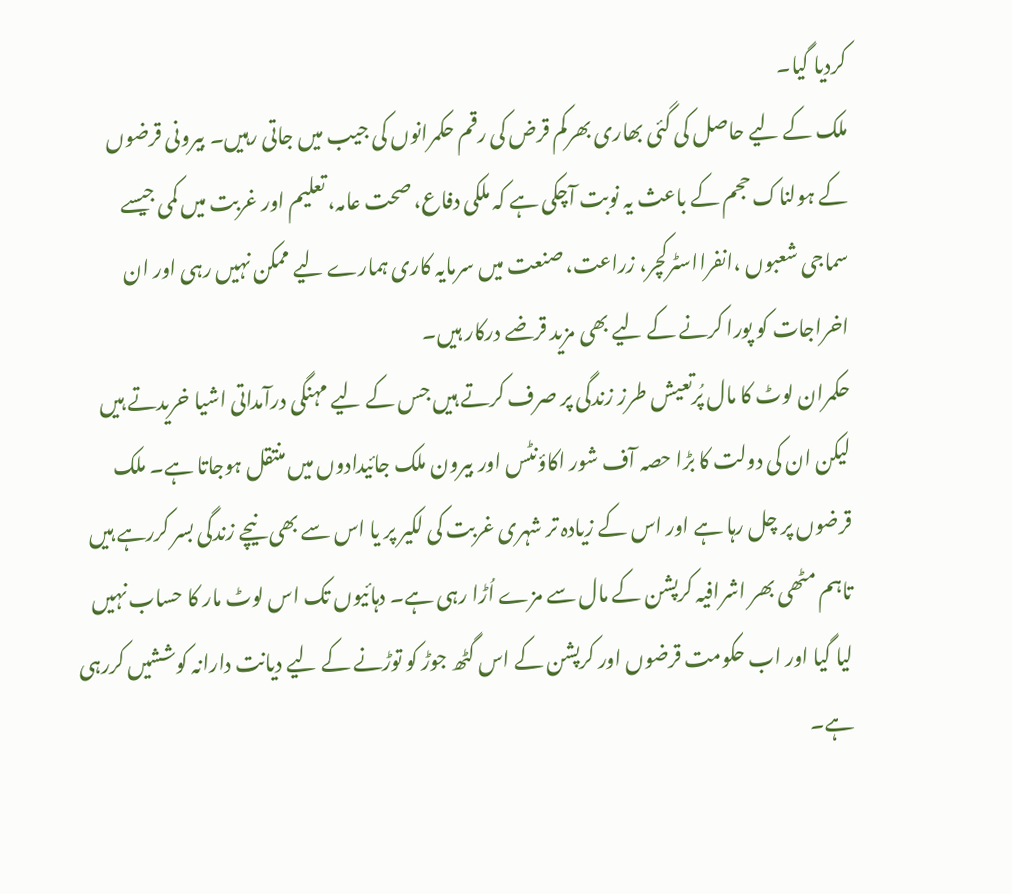کردیا گیا۔
ملک کے لیے حاصل کی گئی بھاری بھرکم قرض کی رقم حکمرانوں کی جیب میں جاتی رہیں۔ بیرونی قرضوں کے ہولناک حجم کے باعث یہ نوبت آچکی ہے کہ ملکی دفاع، صحت عامہ، تعلیم اور غربت میں کمی جیسے سماجی شعبوں ،انفرااسٹرکچر، زراعت، صنعت میں سرمایہ کاری ہمارے لیے ممکن نہیں رہی اور ان اخراجات کو پورا کرنے کے لیے بھی مزید قرضے درکار ہیں۔
حکمران لوٹ کا مال پُرتعیش طرز زندگی پر صرف کرتے ہیں جس کے لیے مہنگی درآمداتی اشیا خریدتے ہیں لیکن ان کی دولت کا بڑا حصہ آف شور اکاؤنٹس اور بیرون ملک جائیدادوں میں منتقل ہوجاتا ہے۔ ملک قرضوں پر چل رہا ہے اور اس کے زیادہ تر شہری غربت کی لکیر پر یا اس سے بھی نیچے زندگی بسر کررہے ہیں تاہم مٹھی بھر اشرافیہ کرپشن کے مال سے مزے اُڑا رہی ہے۔ دہائیوں تک اس لوٹ مار کا حساب نہیں لیا گیا اور اب حکومت قرضوں اور کرپشن کے اس گٹھ جوڑ کو توڑنے کے لیے دیانت دارانہ کوششیں کررہی ہے۔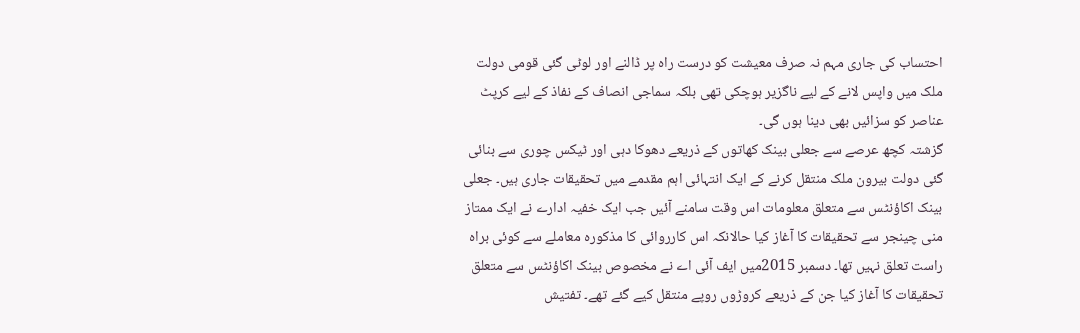احتساب کی جاری مہم نہ صرف معیشت کو درست راہ پر ڈالنے اور لوٹی گئی قومی دولت ملک میں واپس لانے کے لیے ناگزیر ہوچکی تھی بلکہ سماجی انصاف کے نفاذ کے لیے کرپٹ عناصر کو سزائیں بھی دینا ہوں گی۔
گزشتہ کچھ عرصے سے جعلی بینک کھاتوں کے ذریعے دھوکا دہی اور ٹیکس چوری سے بنائی گئی دولت بیرون ملک منتقل کرنے کے ایک انتہائی اہم مقدمے میں تحقیقات جاری ہیں۔ جعلی بینک اکاؤنٹس سے متعلق معلومات اس وقت سامنے آئیں جب ایک خفیہ ادارے نے ایک ممتاز منی چینجر سے تحقیقات کا آغاز کیا حالانکہ اس کارروائی کا مذکورہ معاملے سے کوئی براہ راست تعلق نہیں تھا۔ دسمبر 2015میں ایف آئی اے نے مخصوص بینک اکاؤنٹس سے متعلق تحقیقات کا آغاز کیا جن کے ذریعے کروڑوں روپے منتقل کیے گئے تھے۔ تفتیش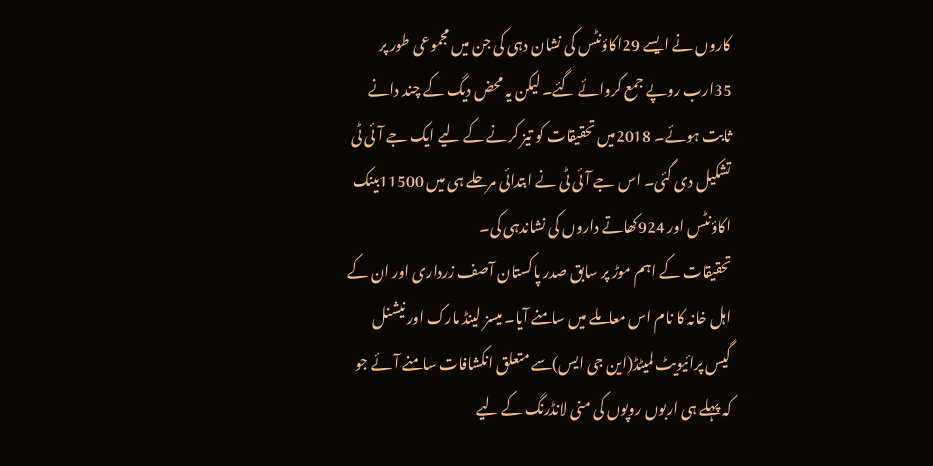کاروں نے ایسے 29اکاؤنٹس کی نشان دہی کی جن میں مجموعی طور پر 35ارب روپے جمع کروائے گئے۔ لیکن یہ محض دیگ کے چند دانے ثابت ہوئے۔ 2018میں تحقیقات کو تیز کرنے کے لیے ایک جے آئی ٹی تشکیل دی گئی۔ اس جے آئی ٹی نے ابتدائی مرحلے ہی میں 11500بینک اکاؤنٹس اور 924کھاتے داروں کی نشاندہی کی۔
تحقیقات کے اہم موڑ پر سابق صدر پاکستان آصف زرداری اور ان کے اہل خانہ کا نام اس معاملے میں سامنے آیا۔ میسز لینڈ مارک اور نیشنل گیس پرائیویٹ لمیٹڈ(این جی ایس)سے متعلق انکشافات سامنے آئے جو کہ پہلے ہی اربوں روپوں کی منی لانڈرنگ کے لیے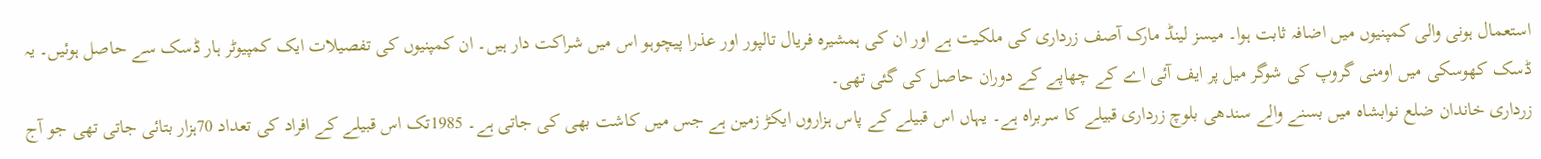استعمال ہونی والی کمپنیوں میں اضافہ ثابت ہوا۔ میسز لینڈ مارک آصف زرداری کی ملکیت ہے اور ان کی ہمشیرہ فریال تالپور اور عذرا پیچوہو اس میں شراکت دار ہیں۔ ان کمپنیوں کی تفصیلات ایک کمپیوٹر ہار ڈسک سے حاصل ہوئیں۔ یہ ڈسک کھوسکی میں اومنی گروپ کی شوگر میل پر ایف آئی اے کے چھاپے کے دوران حاصل کی گئی تھی۔
زرداری خاندان ضلع نوابشاہ میں بسنے والے سندھی بلوچ زرداری قبیلے کا سربراہ ہے۔ یہاں اس قبیلے کے پاس ہزاروں ایکڑ زمین ہے جس میں کاشت بھی کی جاتی ہے۔ 1985تک اس قبیلے کے افراد کی تعداد 70ہزار بتائی جاتی تھی جو آج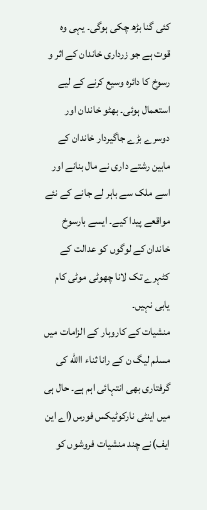کئی گنا بڑھ چکی ہوگی۔ یہی وہ قوت ہے جو زرداری خاندان کے اثر و رسوخ کا دائرہ وسیع کرنے کے لیے استعمال ہوئی۔ بھٹو خاندان اور دوسرے بڑے جاگیردار خاندان کے مابین رشتے داری نے مال بنانے اور اسے ملک سے باہر لے جانے کے نئے مواقعے پیدا کیے۔ ایسے بارسوخ خاندان کے لوگوں کو عدالت کے کٹہرے تک لانا چھوٹی موٹی کام یابی نہیں۔
منشیات کے کاروبار کے الزامات میں مسلم لیگ ن کے رانا ثناء االله کی گرفتاری بھی انتہائی اہم ہے۔ حال ہی میں اینٹی نارکوٹیکس فورس(اے این ایف)نے چند منشیات فروشوں کو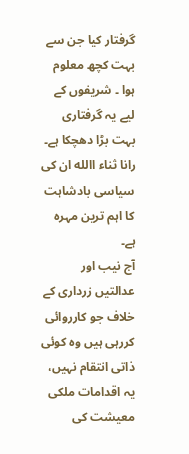گرفتار کیا جن سے بہت کچھ معلوم ہوا ۔ شریفوں کے لیے یہ گرفتاری بہت بڑا دھچکا ہے۔ رانا ثناء االله ان کی سیاسی بادشاہت کا اہم ترین مہرہ ہے۔
آج نیب اور عدالتیں زرداری کے خلاف جو کارروائی کررہی ہیں وہ کوئی ذاتی انتقام نہیں، یہ اقدامات ملکی معیشت کی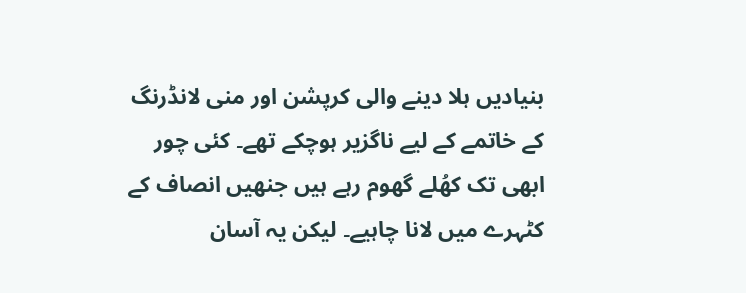بنیادیں ہلا دینے والی کرپشن اور منی لانڈرنگ کے خاتمے کے لیے ناگزیر ہوچکے تھے۔ کئی چور ابھی تک کھُلے گھوم رہے ہیں جنھیں انصاف کے کٹہرے میں لانا چاہیے۔ لیکن یہ آسان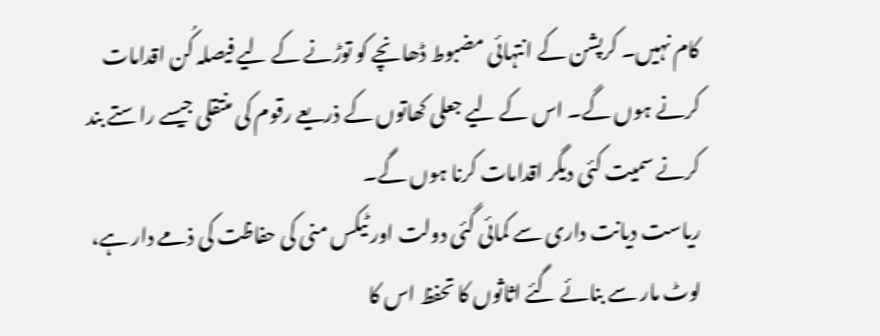کام نہیں۔ کرپشن کے انتہائی مضبوط ڈھانچے کو توڑنے کے لیے فیصلہ کُن اقدامات کرنے ہوں گے۔ اس کے لیے جعلی کھاتوں کے ذریعے رقوم کی منتقلی جیسے راستے بند کرنے سمیت کئی دیگر اقدامات کرنا ہوں گے۔
ریاست دیانت داری سے کمائی گئی دولت اور ٹیکس منی کی حفاظت کی ذمے دار ہے، لوٹ مار سے بنائے گئے اثاثوں کا تحفظ اس کا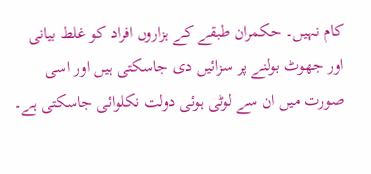کام نہیں۔ حکمران طبقے کے ہزاروں افراد کو غلط بیانی اور جھوٹ بولنے پر سزائیں دی جاسکتی ہیں اور اسی صورت میں ان سے لوٹی ہوئی دولت نکلوائی جاسکتی ہے۔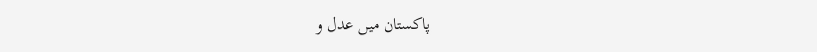پاکستان میں عدل و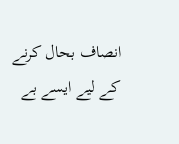انصاف بحال کرنے کے لیے ایسے بے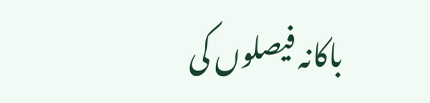باکانہ فیصلوں کی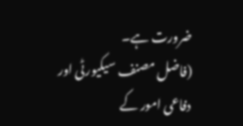ضرورت ہے۔
(فاضل مصنف سیکیورٹی اور دفاعی امور کے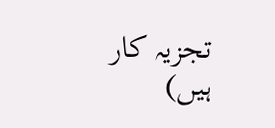تجزیہ کار ہیں)